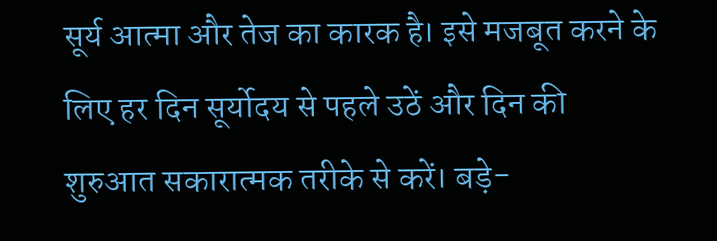सूर्य आत्मा और तेज का कारक है। इसे मजबूत करने के लिए हर दिन सूर्योदय से पहले उठें और दिन की शुरुआत सकारात्मक तरीके से करें। बड़े-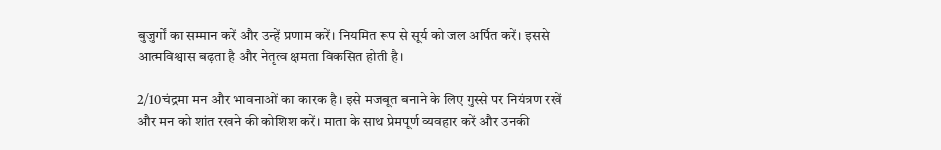बुजुर्गों का सम्मान करें और उन्हें प्रणाम करें। नियमित रूप से सूर्य को जल अर्पित करें। इससे आत्मविश्वास बढ़ता है और नेतृत्व क्षमता विकसित होती है।

2/10चंद्रमा मन और भावनाओं का कारक है। इसे मजबूत बनाने के लिए गुस्से पर नियंत्रण रखें और मन को शांत रखने की कोशिश करें। माता के साथ प्रेमपूर्ण व्यवहार करें और उनकी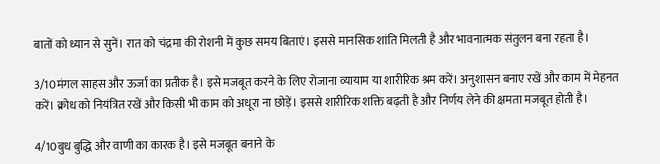बातों को ध्यान से सुनें। रात को चंद्रमा की रोशनी में कुछ समय बिताएं। इससे मानसिक शांति मिलती है और भावनात्मक संतुलन बना रहता है।

3/10मंगल साहस और ऊर्जा का प्रतीक है। इसे मजबूत करने के लिए रोजाना व्यायाम या शारीरिक श्रम करें। अनुशासन बनाए रखें और काम में मेहनत करें। क्रोध को नियंत्रित रखें और किसी भी काम को अधूरा ना छोड़ें। इससे शारीरिक शक्ति बढ़ती है और निर्णय लेने की क्षमता मजबूत होती है।

4/10बुध बुद्धि और वाणी का कारक है। इसे मजबूत बनाने के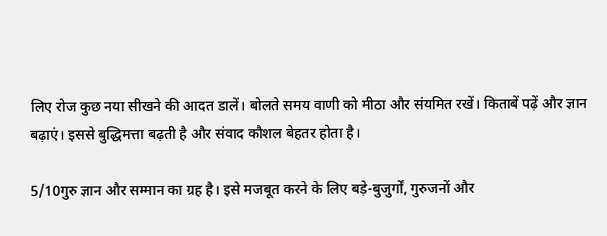लिए रोज कुछ नया सीखने की आदत डालें। बोलते समय वाणी को मीठा और संयमित रखें। किताबें पढ़ें और ज्ञान बढ़ाएं। इससे बुद्धिमत्ता बढ़ती है और संवाद कौशल बेहतर होता है।

5/10गुरु ज्ञान और सम्मान का ग्रह है। इसे मजबूत करने के लिए बड़े-बुजुर्गों, गुरुजनों और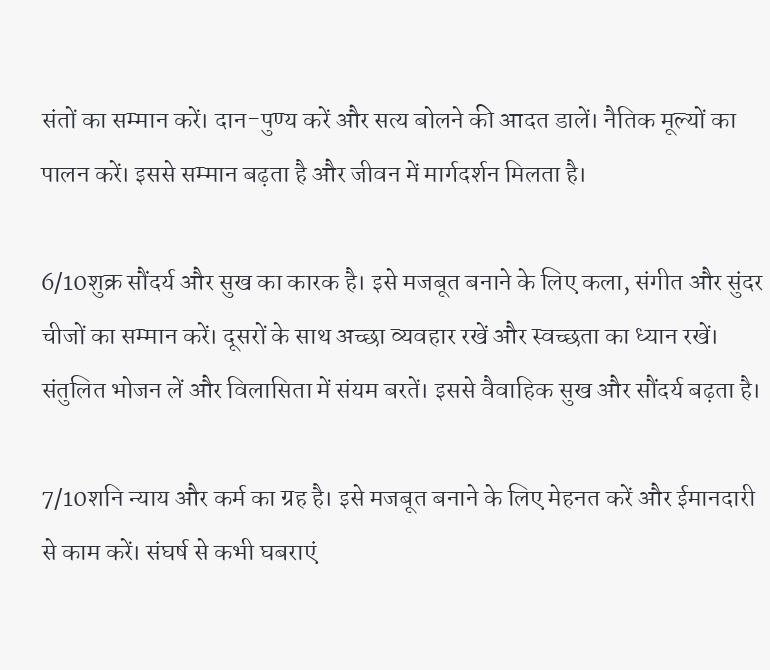संतों का सम्मान करें। दान-पुण्य करें और सत्य बोलने की आदत डालें। नैतिक मूल्यों का पालन करें। इससे सम्मान बढ़ता है और जीवन में मार्गदर्शन मिलता है।

6/10शुक्र सौंदर्य और सुख का कारक है। इसे मजबूत बनाने के लिए कला, संगीत और सुंदर चीजों का सम्मान करें। दूसरों के साथ अच्छा व्यवहार रखें और स्वच्छता का ध्यान रखें। संतुलित भोजन लें और विलासिता में संयम बरतें। इससे वैवाहिक सुख और सौंदर्य बढ़ता है।

7/10शनि न्याय और कर्म का ग्रह है। इसे मजबूत बनाने के लिए मेहनत करें और ईमानदारी से काम करें। संघर्ष से कभी घबराएं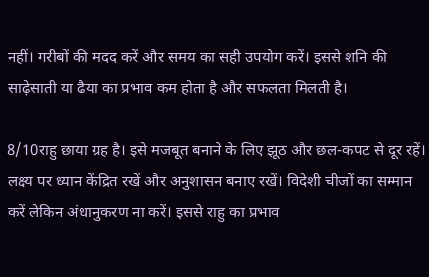नहीं। गरीबों की मदद करें और समय का सही उपयोग करें। इससे शनि की साढ़ेसाती या ढैया का प्रभाव कम होता है और सफलता मिलती है।

8/10राहु छाया ग्रह है। इसे मजबूत बनाने के लिए झूठ और छल-कपट से दूर रहें। लक्ष्य पर ध्यान केंद्रित रखें और अनुशासन बनाए रखें। विदेशी चीजों का सम्मान करें लेकिन अंधानुकरण ना करें। इससे राहु का प्रभाव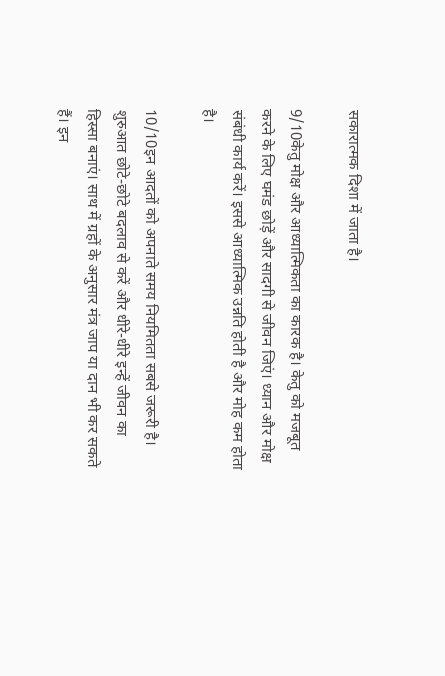सकारात्मक दिशा में जाता है।

9/10केतु मोक्ष और आध्यात्मिकता का कारक है। केतु को मजबूत करने के लिए घमंड छोड़ें और सादगी से जीवन जिएं। ध्यान और मोक्ष संबंधी कार्य करें। इससे आध्यात्मिक उन्नति होती है और मोह कम होता है।

10/10इन आदतों को अपनाते समय नियमितता सबसे जरूरी है। शुरुआत छोटे-छोटे बदलाव से करें और धीरे-धीरे इन्हें जीवन का हिस्सा बनाएं। साथ में ग्रहों के अनुसार मंत्र जाप या दान भी कर सकते हैं। इन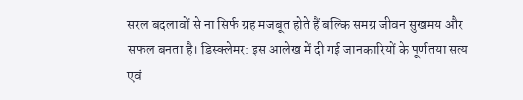सरल बदलावों से ना सिर्फ ग्रह मजबूत होते हैं बल्कि समग्र जीवन सुखमय और सफल बनता है। डिस्क्लेमर: इस आलेख में दी गई जानकारियों के पूर्णतया सत्य एवं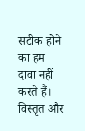सटीक होने का हम दावा नहीं करते हैं। विस्तृत और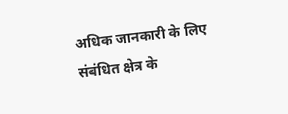अधिक जानकारी के लिए संबंधित क्षेत्र के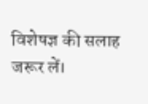विशेषज्ञ की सलाह जरूर लें।